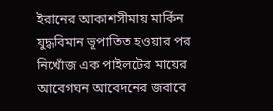ইরানের আকাশসীমায় মার্কিন যুদ্ধবিমান ভূপাতিত হওয়ার পর নিখোঁজ এক পাইলটের মায়ের আবেগঘন আবেদনের জবাবে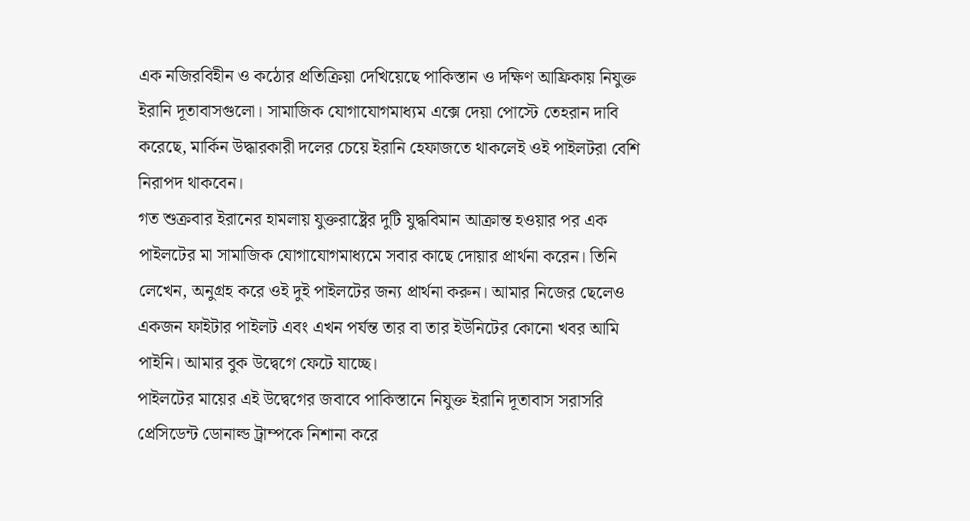এক নজিরবিহীন ও কঠোর প্রতিক্রিয়া দেখিয়েছে পাকিস্তান ও দক্ষিণ আফ্রিকায় নিযুক্ত ইরানি দূতাবাসগুলো। সামাজিক যোগাযোগমাধ্যম এক্সে দেয়া পোস্টে তেহরান দাবি করেছে, মার্কিন উদ্ধারকারী দলের চেয়ে ইরানি হেফাজতে থাকলেই ওই পাইলটরা বেশি নিরাপদ থাকবেন।
গত শুক্রবার ইরানের হামলায় যুক্তরাষ্ট্রের দুটি যুদ্ধবিমান আক্রান্ত হওয়ার পর এক পাইলটের মা সামাজিক যোগাযোগমাধ্যমে সবার কাছে দোয়ার প্রার্থনা করেন। তিনি লেখেন, অনুগ্রহ করে ওই দুই পাইলটের জন্য প্রার্থনা করুন। আমার নিজের ছেলেও একজন ফাইটার পাইলট এবং এখন পর্যন্ত তার বা তার ইউনিটের কোনো খবর আমি পাইনি। আমার বুক উদ্বেগে ফেটে যাচ্ছে।
পাইলটের মায়ের এই উদ্বেগের জবাবে পাকিস্তানে নিযুক্ত ইরানি দূতাবাস সরাসরি প্রেসিডেন্ট ডোনাল্ড ট্রাম্পকে নিশানা করে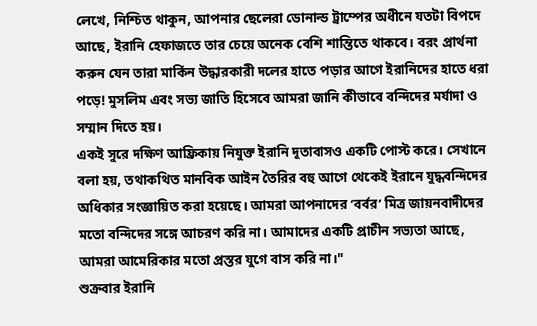লেখে, নিশ্চিত থাকুন, আপনার ছেলেরা ডোনাল্ড ট্রাম্পের অধীনে যতটা বিপদে আছে, ইরানি হেফাজতে তার চেয়ে অনেক বেশি শান্তিতে থাকবে। বরং প্রার্থনা করুন যেন তারা মার্কিন উদ্ধারকারী দলের হাতে পড়ার আগে ইরানিদের হাতে ধরা পড়ে! মুসলিম এবং সভ্য জাতি হিসেবে আমরা জানি কীভাবে বন্দিদের মর্যাদা ও সম্মান দিতে হয়।
একই সুরে দক্ষিণ আফ্রিকায় নিযুক্ত ইরানি দূতাবাসও একটি পোস্ট করে। সেখানে বলা হয়, তথাকথিত মানবিক আইন তৈরির বহু আগে থেকেই ইরানে যুদ্ধবন্দিদের অধিকার সংজ্ঞায়িত করা হয়েছে। আমরা আপনাদের ‘বর্বর’ মিত্র জায়নবাদীদের মতো বন্দিদের সঙ্গে আচরণ করি না। আমাদের একটি প্রাচীন সভ্যতা আছে, আমরা আমেরিকার মতো প্রস্তর যুগে বাস করি না।"
শুক্রবার ইরানি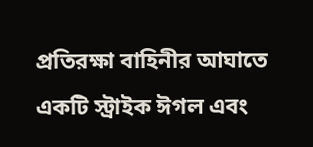প্রতিরক্ষা বাহিনীর আঘাতে একটি স্ট্রাইক ঈগল এবং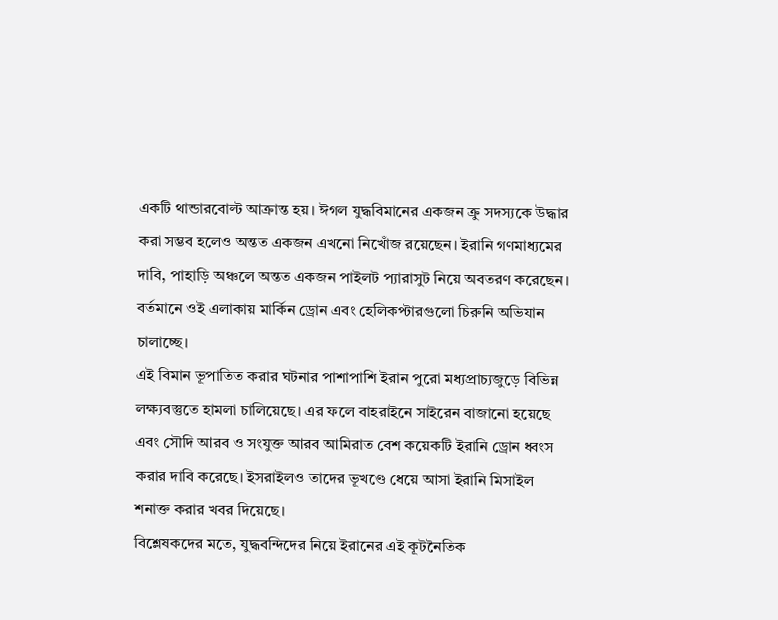একটি থান্ডারবোল্ট আক্রান্ত হয়। ঈগল যুদ্ধবিমানের একজন ক্রু সদস্যকে উদ্ধার করা সম্ভব হলেও অন্তত একজন এখনো নিখোঁজ রয়েছেন। ইরানি গণমাধ্যমের দাবি, পাহাড়ি অঞ্চলে অন্তত একজন পাইলট প্যারাসুট নিয়ে অবতরণ করেছেন। বর্তমানে ওই এলাকায় মার্কিন ড্রোন এবং হেলিকপ্টারগুলো চিরুনি অভিযান চালাচ্ছে।
এই বিমান ভূপাতিত করার ঘটনার পাশাপাশি ইরান পুরো মধ্যপ্রাচ্যজুড়ে বিভিন্ন লক্ষ্যবস্তুতে হামলা চালিয়েছে। এর ফলে বাহরাইনে সাইরেন বাজানো হয়েছে এবং সৌদি আরব ও সংযুক্ত আরব আমিরাত বেশ কয়েকটি ইরানি ড্রোন ধ্বংস করার দাবি করেছে। ইসরাইলও তাদের ভূখণ্ডে ধেয়ে আসা ইরানি মিসাইল শনাক্ত করার খবর দিয়েছে।
বিশ্লেষকদের মতে, যুদ্ধবন্দিদের নিয়ে ইরানের এই কূটনৈতিক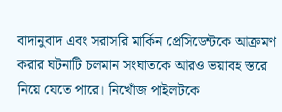বাদানুবাদ এবং সরাসরি মার্কিন প্রেসিডেন্টকে আক্রমণ করার ঘটনাটি চলমান সংঘাতকে আরও ভয়াবহ স্তরে নিয়ে যেতে পারে। নিখোঁজ পাইলটকে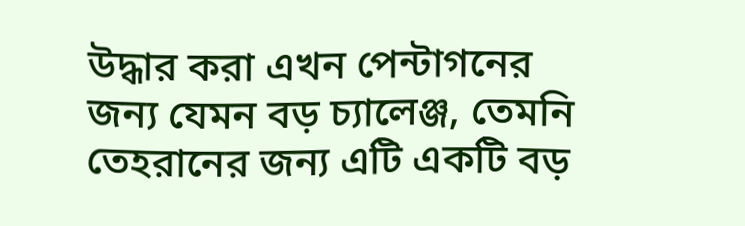উদ্ধার করা এখন পেন্টাগনের জন্য যেমন বড় চ্যালেঞ্জ, তেমনি তেহরানের জন্য এটি একটি বড়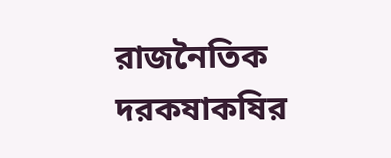রাজনৈতিক দরকষাকষির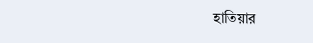হাতিয়ার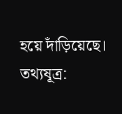হয়ে দাঁড়িয়েছে।
তথ্যষূত্র: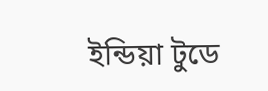ইন্ডিয়া টুডে